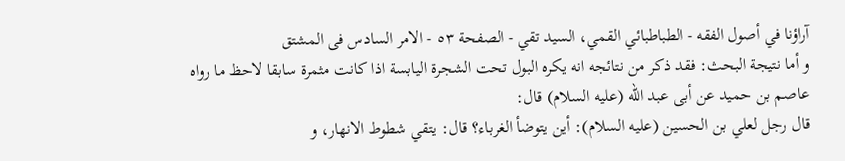آراؤنا في أصول الفقه - الطباطبائي القمي، السيد تقي - الصفحة ٥٣ - الامر السادس فى المشتق
و أما نتيجة البحث: فقد ذكر من نتائجه انه يكره البول تحت الشجرة اليابسة اذا كانت مثمرة سابقا لاحظ ما رواه عاصم بن حميد عن أبى عبد اللّه (عليه السلام) قال:
قال رجل لعلي بن الحسين (عليه السلام): أين يتوضأ الغرباء؟ قال: يتقي شطوط الانهار، و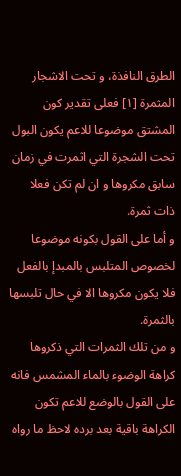الطرق النافذة، و تحت الاشجار المثمرة [١] فعلى تقدير كون المشتق موضوعا للاعم يكون البول تحت الشجرة التي اثمرت في زمان سابق مكروها و ان لم تكن فعلا ذات ثمرة.
و أما على القول بكونه موضوعا لخصوص المتلبس بالمبدإ بالفعل فلا يكون مكروها الا في حال تلبسها بالثمرة.
و من تلك الثمرات التي ذكروها كراهة الوضوء بالماء المشمس فانه على القول بالوضع للاعم تكون الكراهة باقية بعد برده لاحظ ما رواه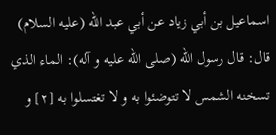اسماعيل بن أبي زياد عن أبي عبد اللّه (عليه السلام) قال: قال رسول اللّه (صلى اللّه عليه و آله): الماء الذي تسخنه الشمس لا تتوضئوا به و لا تغتسلوا به [٢] و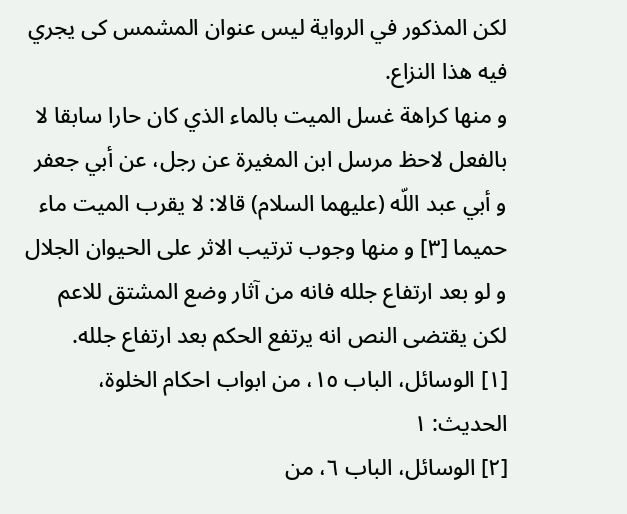لكن المذكور في الرواية ليس عنوان المشمس كى يجري فيه هذا النزاع.
و منها كراهة غسل الميت بالماء الذي كان حارا سابقا لا بالفعل لاحظ مرسل ابن المغيرة عن رجل، عن أبي جعفر و أبي عبد اللّه (عليهما السلام) قالا: لا يقرب الميت ماء حميما [٣] و منها وجوب ترتيب الاثر على الحيوان الجلال و لو بعد ارتفاع جلله فانه من آثار وضع المشتق للاعم لكن يقتضى النص انه يرتفع الحكم بعد ارتفاع جلله.
[١] الوسائل، الباب ١٥، من ابواب احكام الخلوة، الحديث: ١
[٢] الوسائل، الباب ٦، من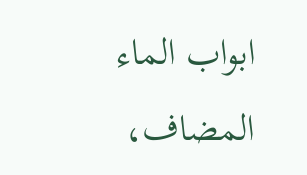ابواب الماء المضاف،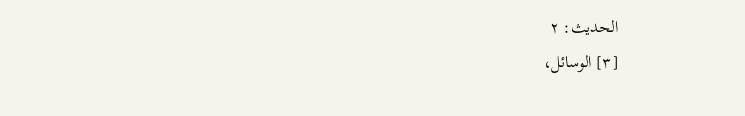الحديث: ٢
[٣] الوسائل،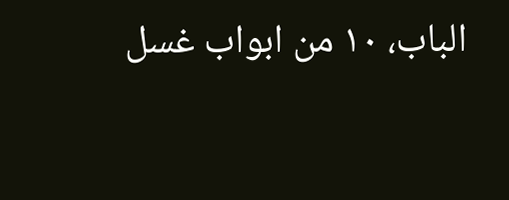الباب، ١٠ من ابواب غسل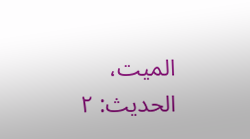الميت، الحديث: ٢